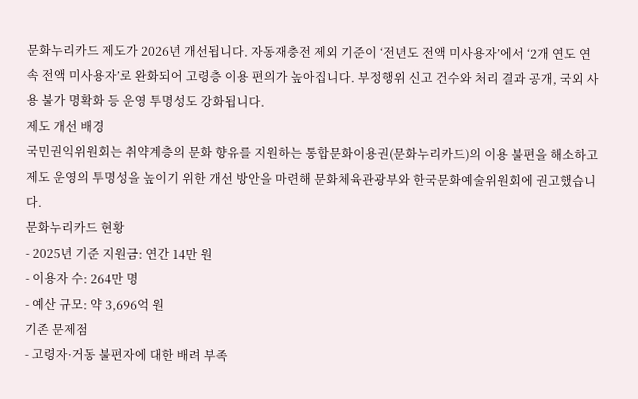문화누리카드 제도가 2026년 개선됩니다. 자동재충전 제외 기준이 ‘전년도 전액 미사용자’에서 ‘2개 연도 연속 전액 미사용자’로 완화되어 고령층 이용 편의가 높아집니다. 부정행위 신고 건수와 처리 결과 공개, 국외 사용 불가 명확화 등 운영 투명성도 강화됩니다.
제도 개선 배경
국민권익위원회는 취약계층의 문화 향유를 지원하는 통합문화이용권(문화누리카드)의 이용 불편을 해소하고 제도 운영의 투명성을 높이기 위한 개선 방안을 마련해 문화체육관광부와 한국문화예술위원회에 권고했습니다.
문화누리카드 현황
- 2025년 기준 지원금: 연간 14만 원
- 이용자 수: 264만 명
- 예산 규모: 약 3,696억 원
기존 문제점
- 고령자·거동 불편자에 대한 배려 부족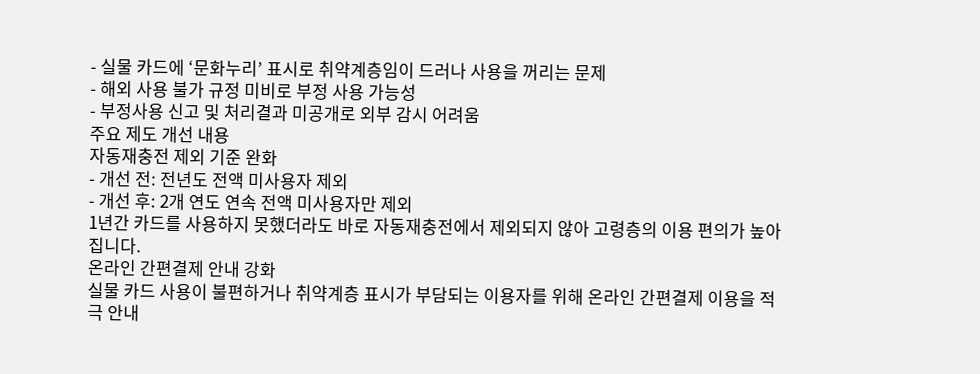- 실물 카드에 ‘문화누리’ 표시로 취약계층임이 드러나 사용을 꺼리는 문제
- 해외 사용 불가 규정 미비로 부정 사용 가능성
- 부정사용 신고 및 처리결과 미공개로 외부 감시 어려움
주요 제도 개선 내용
자동재충전 제외 기준 완화
- 개선 전: 전년도 전액 미사용자 제외
- 개선 후: 2개 연도 연속 전액 미사용자만 제외
1년간 카드를 사용하지 못했더라도 바로 자동재충전에서 제외되지 않아 고령층의 이용 편의가 높아집니다.
온라인 간편결제 안내 강화
실물 카드 사용이 불편하거나 취약계층 표시가 부담되는 이용자를 위해 온라인 간편결제 이용을 적극 안내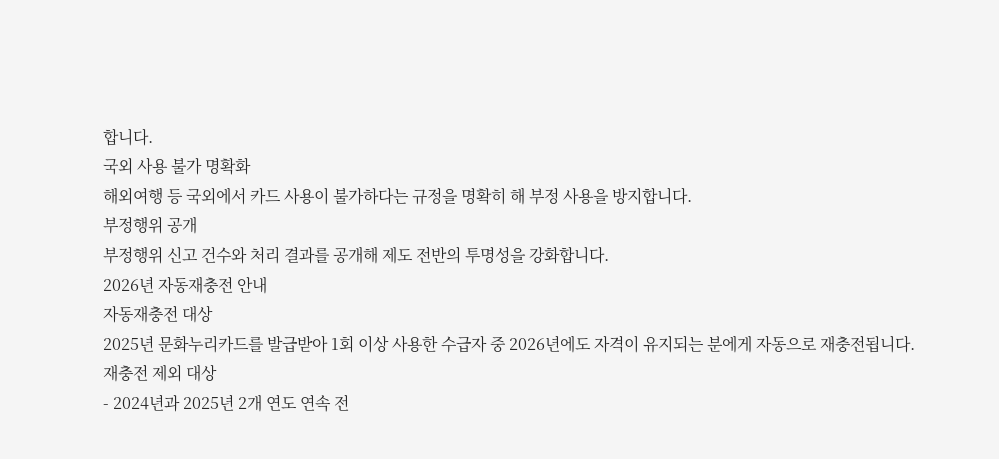합니다.
국외 사용 불가 명확화
해외여행 등 국외에서 카드 사용이 불가하다는 규정을 명확히 해 부정 사용을 방지합니다.
부정행위 공개
부정행위 신고 건수와 처리 결과를 공개해 제도 전반의 투명성을 강화합니다.
2026년 자동재충전 안내
자동재충전 대상
2025년 문화누리카드를 발급받아 1회 이상 사용한 수급자 중 2026년에도 자격이 유지되는 분에게 자동으로 재충전됩니다.
재충전 제외 대상
- 2024년과 2025년 2개 연도 연속 전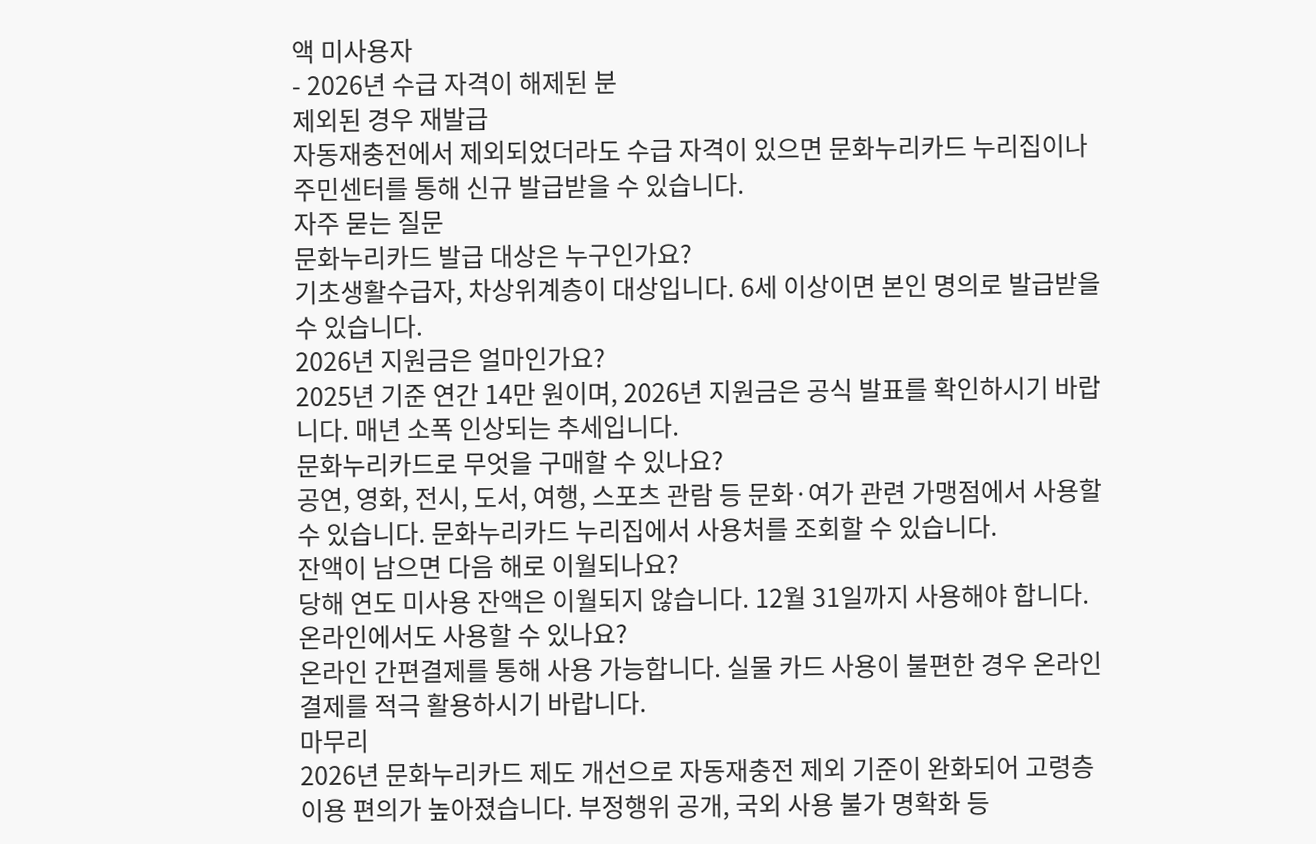액 미사용자
- 2026년 수급 자격이 해제된 분
제외된 경우 재발급
자동재충전에서 제외되었더라도 수급 자격이 있으면 문화누리카드 누리집이나 주민센터를 통해 신규 발급받을 수 있습니다.
자주 묻는 질문
문화누리카드 발급 대상은 누구인가요?
기초생활수급자, 차상위계층이 대상입니다. 6세 이상이면 본인 명의로 발급받을 수 있습니다.
2026년 지원금은 얼마인가요?
2025년 기준 연간 14만 원이며, 2026년 지원금은 공식 발표를 확인하시기 바랍니다. 매년 소폭 인상되는 추세입니다.
문화누리카드로 무엇을 구매할 수 있나요?
공연, 영화, 전시, 도서, 여행, 스포츠 관람 등 문화·여가 관련 가맹점에서 사용할 수 있습니다. 문화누리카드 누리집에서 사용처를 조회할 수 있습니다.
잔액이 남으면 다음 해로 이월되나요?
당해 연도 미사용 잔액은 이월되지 않습니다. 12월 31일까지 사용해야 합니다.
온라인에서도 사용할 수 있나요?
온라인 간편결제를 통해 사용 가능합니다. 실물 카드 사용이 불편한 경우 온라인 결제를 적극 활용하시기 바랍니다.
마무리
2026년 문화누리카드 제도 개선으로 자동재충전 제외 기준이 완화되어 고령층 이용 편의가 높아졌습니다. 부정행위 공개, 국외 사용 불가 명확화 등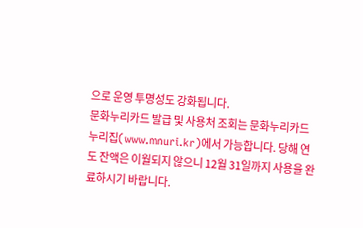으로 운영 투명성도 강화됩니다.
문화누리카드 발급 및 사용처 조회는 문화누리카드 누리집(www.mnuri.kr)에서 가능합니다. 당해 연도 잔액은 이월되지 않으니 12월 31일까지 사용을 완료하시기 바랍니다.